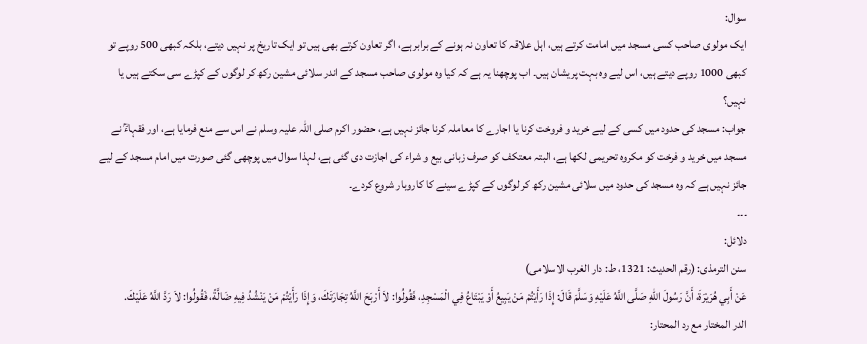سوال:
ایک مولوی صاحب کسی مسجد میں امامت کرتے ہیں، اہل علاقہ کا تعاون نہ ہونے کے برابر ہے، اگر تعاون کرتے بھی ہیں تو ایک تاریخ پر نہیں دیتے، بلکہ کبھی 500 روپے تو کبھی 1000 روپے دیتے ہیں، اس لیے وہ بہت پریشان ہیں۔ اب پوچھنا یہ ہے کہ کیا وہ مولوی صاحب مسجد کے اندر سلائی مشین رکھ کر لوگوں کے کپڑے سی سکتے ہیں یا نہیں؟
جواب: مسجد کی حدود میں کسی کے لیے خرید و فروخت کرنا یا اجارے کا معاملہ کرنا جائز نہیں ہے، حضور اکرم صلی اللہ علیہ وسلم نے اس سے منع فرمایا ہے، اور فقہاءؒ نے مسجد میں خرید و فرخت کو مکروہ تحریمی لکھا ہے، البتہ معتکف کو صرف زبانی بیع و شراء کی اجازت دی گئی ہے، لہذا سوال میں پوچھی گئی صورت میں امام مسجد کے لیے جائز نہیں ہے کہ وہ مسجد کی حدود میں سلائی مشین رکھ کر لوگوں کے کپڑے سینے کا کاروبار شروع کردے۔
۔۔۔
دلائل:
سنن الترمذی: (رقم الحديث: 1321، ط: دار الغرب الاسلامی)
عَنْ أَبِي هُرَيْرَةَ، أَنَّ رَسُولَ اللهِ صَلَّى اللَّهُ عَلَيْهِ وَسَلَّمَ قَالَ: إِذَا رَأَيْتُمْ مَنْ يَبِيعُ أَوْ يَبْتَاعُ فِي الْمَسْجِدِ، فَقُولُوا: لاَ أَرْبَحَ اللَّهُ تِجَارَتَكَ، وَإِذَا رَأَيْتُمْ مَنْ يَنْشُدُ فِيهِ ضَالَّةً، فَقُولُوا: لاَ رَدَّ اللَّهُ عَلَيْكَ.
الدر المختار مع رد المحتار: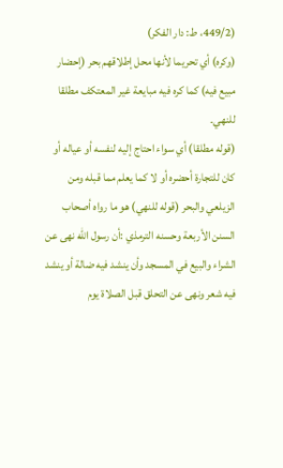(449/2، ط: دار الفكر)
(وكره) أي تحريما لأنها محل إطلاقهم بحر (إحضار مبيع فيه) كما كره فيه مبايعة غير المعتكف مطلقا للنهي۔
(قوله مطلقا) أي سواء احتاج إليه لنفسه أو عياله أو كان للتجارة أحضره أو لا كما يعلم مما قبله ومن الزيلعي والبحر (قوله للنهي) هو ما رواه أصحاب السنن الأربعة وحسنه الترمذي :أن رسول الله نهى عن الشراء والبيع في المسجد وأن ينشد فيه ضالة أو ينشد فيه شعر ونهى عن التحلق قبل الصلاة يوم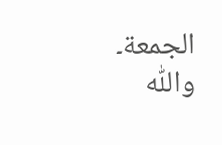الجمعة۔
واللّٰه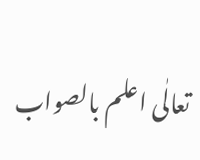تعالٰی اعلم بالصواب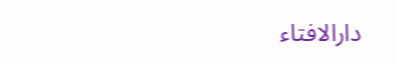دارالافتاء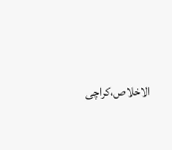الاخلاص،کراچی